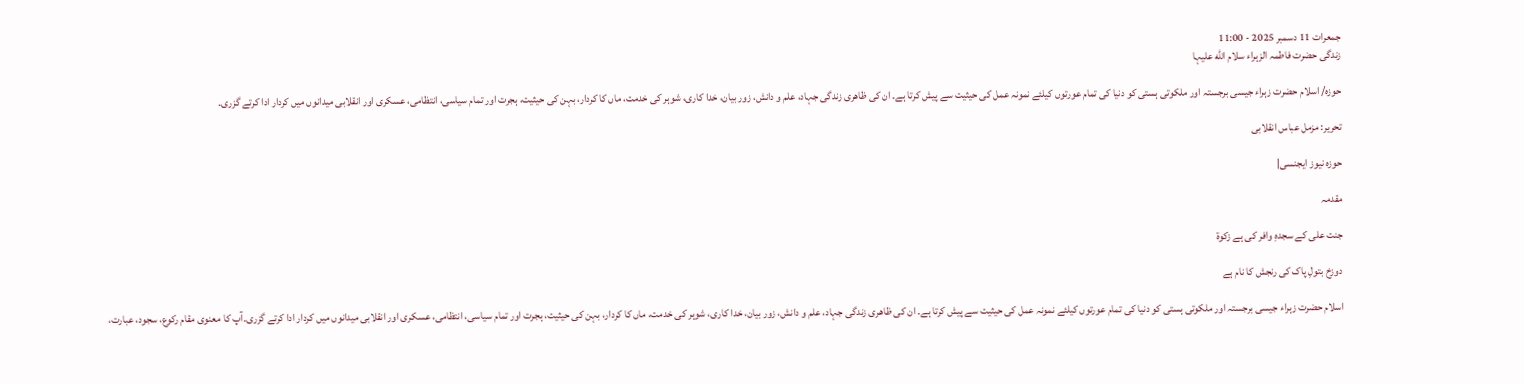جمعرات 11 دسمبر 2025 - 11:00
زندگی حضرت فاطمہ الزہراء سلام الله علیہا

حوزہ/ اسلام حضرت زہراء جیسی برجستہ اور ملکوتی ہستی کو دنیا کی تمام عورتوں کیلئے نمونہ عمل کی حیثیت سے پیش کرتا ہے۔ ان کی ظاھری زندگی جہاد، علم و دانش، زور بیان، خدا کاری، شوہر کی خدمت، ماں کا کردار، بہن کی حیثیت، ہجرت اور تمام سیاسی، انتظامی، عسکری اور انقلابی میدانوں میں کردار ادا کرتے گزری۔

تحریر: مزمل عباس انقلابی

حوزہ نیوز ایجنسی|

مقدمہ

جنت علی کے سجدہِ وافر کی ہے زکوۃ

دوزخ بتولِ پاک کی رنجش کا نام ہے

اسلام حضرت زہراء جیسی برجستہ اور ملکوتی ہستی کو دنیا کی تمام عورتوں کیلئے نمونہ عمل کی حیثیت سے پیش کرتا ہے۔ ان کی ظاھری زندگی جہاد، علم و دانش، زور بیان، خدا کاری، شوہر کی خدمت، ماں کا کردار، بہن کی حیثیت، ہجرت اور تمام سیاسی، انتظامی، عسکری اور انقلابی میدانوں میں کردار ادا کرتے گزری۔آپ کا معنوی مقام رکوع، سجود، عبارت،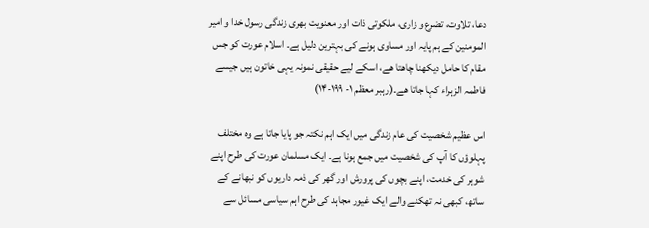دعا، تلاوت، تضرع و زاری، ملکوتی ذات اور معنویت بھری زندگی رسول خدا و امیر المومنین کے ہم پایہ اور مساوی ہونے کی بہترین دلیل ہے۔ اسلام عورت کو جس مقام کا حامل دیکھنا چاھتا ھے، اسکے لیے حقیقی نمونہ یہی خاتون ہیں جیسے فاطمہ الزہراء کہا جاتا ھے۔(رہبر معظم ۱- ۱۹۹-۱۴)

اس عظیم شخصیت کی عام زندگی میں ایک اہم نکتہ جو پایا جاتا ہے وہ مختلف پہلوؤں کا آپ کی شخصیت میں جمع ہونا ہے۔ ایک مسلمان عورت کی طرح اپنے شوہر کی خدمت، اپنے بچوں کی پرورش اور گھر کی ذمہ داریوں کو نبھانے کے ساتھ، کبھی نہ تھکنے والے ایک غیور مجاہد کی طرح اہم سیاسی مسائل سے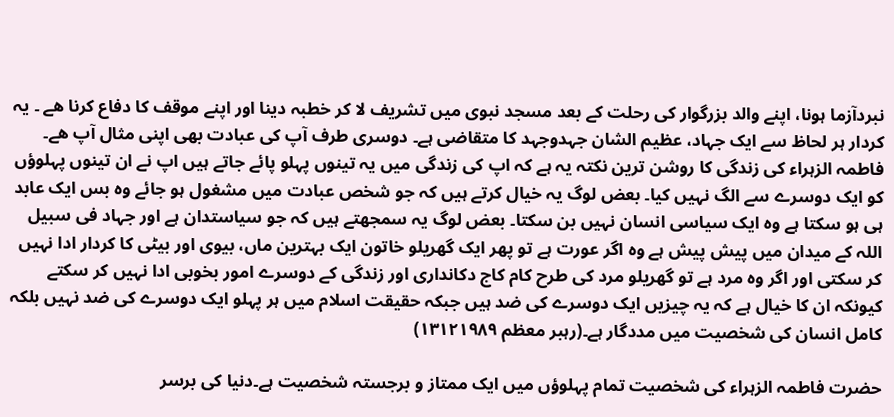نبردآزما ہونا، اپنے والد بزرگوار کی رحلت کے بعد مسجد نبوی میں تشریف لا کر خطبہ دینا اور اپنے موقف کا دفاع کرنا ھے ۔ یہ کردار ہر لحاظ سے ایک جہاد، عظیم الشان جہدوجہد کا متقاضی ہے۔ دوسری طرف آپ کی عبادت بھی اپنی مثال آپ ھے۔ فاطمہ الزہراء کی زندگی کا روشن ترین نکتہ یہ ہے کہ اپ کی زندگی میں یہ تینوں پہلو پائے جاتے ہیں اپ نے ان تینوں پہلوؤں کو ایک دوسرے سے الگ نہیں کیا۔ بعض لوگ یہ خیال کرتے ہیں کہ جو شخص عبادت میں مشغول ہو جائے وہ بس ایک عابد ہی ہو سکتا ہے وہ ایک سیاسی انسان نہیں بن سکتا۔ بعض لوگ یہ سمجھتے ہیں کہ جو سیاستدان ہے اور جہاد فی سبیل اللہ کے میدان میں پیش پیش ہے وہ اگر عورت ہے تو پھر ایک گھریلو خاتون ایک بہترین ماں، بیوی اور بیٹی کا کردار ادا نہیں کر سکتی اور اگر وہ مرد ہے تو گھریلو مرد کی طرح کام کاج دکانداری اور زندگی کے دوسرے امور بخوبی ادا نہیں کر سکتے کیونکہ ان کا خیال ہے کہ یہ چیزیں ایک دوسرے کی ضد ہیں جبکہ حقیقت اسلام میں ہر پہلو ایک دوسرے کی ضد نہیں بلکہ کامل انسان کی شخصیت میں مددگار ہے۔(رہبر معظم ۱۳۱۲۱۹۸۹)

حضرت فاطمہ الزہراء کی شخصیت تمام پہلوؤں میں ایک ممتاز و برجستہ شخصیت ہے۔دنیا کی برسر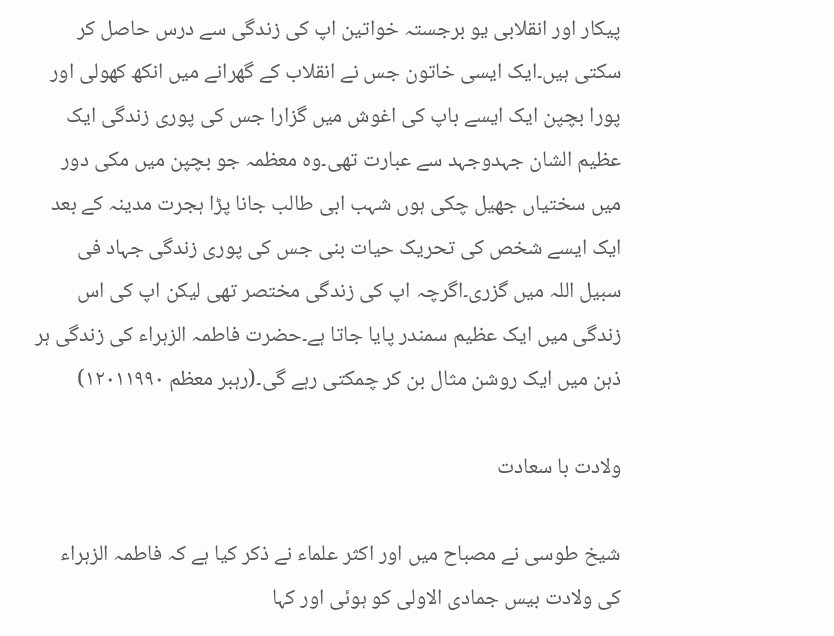پیکار اور انقلابی یو برجستہ خواتین اپ کی زندگی سے درس حاصل کر سکتی ہیں۔ایک ایسی خاتون جس نے انقلاب کے گھرانے میں انکھ کھولی اور پورا بچپن ایک ایسے باپ کی اغوش میں گزارا جس کی پوری زندگی ایک عظیم الشان جہدوجہد سے عبارت تھی۔وہ معظمہ جو بچپن میں مکی دور میں سختیاں جھیل چکی ہوں شہب ابی طالب جانا پڑا ہجرت مدینہ کے بعد ایک ایسے شخص کی تحریک حیات بنی جس کی پوری زندگی جہاد فی سبیل اللہ میں گزری۔اگرچہ اپ کی زندگی مختصر تھی لیکن اپ کی اس زندگی میں ایک عظیم سمندر پایا جاتا ہے۔حضرت فاطمہ الزہراء کی زندگی ہر ذہن میں ایک روشن مثال بن کر چمکتی رہے گی۔(رہبر معظم ۱۲۰۱۱۹۹۰)

ولادت با سعادت

شیخ طوسی نے مصباح میں اور اکثر علماء نے ذکر کیا ہے کہ فاطمہ الزہراء کی ولادت بیس جمادی الاولی کو ہوئی اور کہا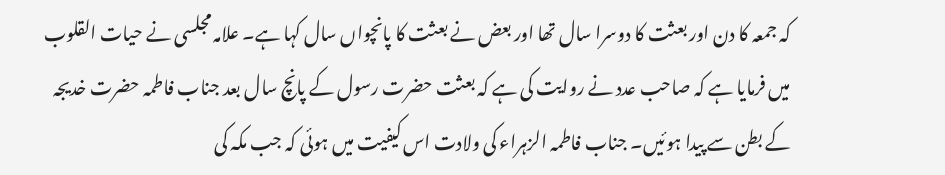کہ جمعہ کا دن اور بعثت کا دوسرا سال تھا اور بعض نے بعثت کا پانچواں سال کہا ہے۔ علامہ مجلسی نے حیات القلوب میں فرمایا ہے کہ صاحب عدد نے روایت کی ہے کہ بعثت حضرت رسول کے پانچ سال بعد جناب فاطمہ حضرت خدیجہ کے بطن سے پیدا ہوئیں۔ جناب فاطمہ الزہراء کی ولادت اس کیفیت میں ہوئی کہ جب مکہ کی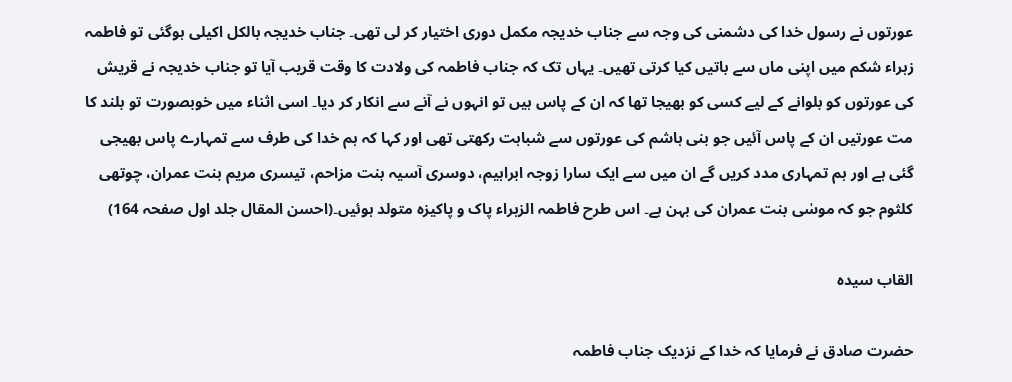عورتوں نے رسول خدا کی دشمنی کی وجہ سے جناب خدیجہ مکمل دوری اختیار کر لی تھی۔ جناب خدیجہ بالکل اکیلی ہوگئی تو فاطمہ زہراء شکم میں اپنی ماں سے باتیں کیا کرتی تھیں۔ یہاں تک کہ جناب فاطمہ کی ولادت کا وقت قریب آیا تو جناب خدیجہ نے قریش کی عورتوں کو بلوانے کے لیے کسی کو بھیجا تھا کہ ان کے پاس ہیں تو انہوں نے آنے سے انکار کر دیا۔ اسی اثناء میں خوبصورت تو بلند کا مت عورتیں ان کے پاس آئیں جو بنی ہاشم کی عورتوں سے شباہت رکھتی تھی اور کہا کہ ہم خدا کی طرف سے تمہارے پاس بھیجی گئی ہے اور ہم تمہاری مدد کریں گے ان میں سے ایک سارا زوجہ ابراہیم، دوسری آسیہ بنت مزاحم، تیسری مریم بنت عمران، چوتھی کلثوم جو کہ موسٰی بنت عمران کی بہن ہے۔ اس طرح فاطمہ الزہراء پاک و پاکیزہ متولد ہوئیں۔(احسن المقال جلد اول صفحہ 164)

القاب سیدہ

حضرت صادق نے فرمایا کہ خدا کے نزدیک جناب فاطمہ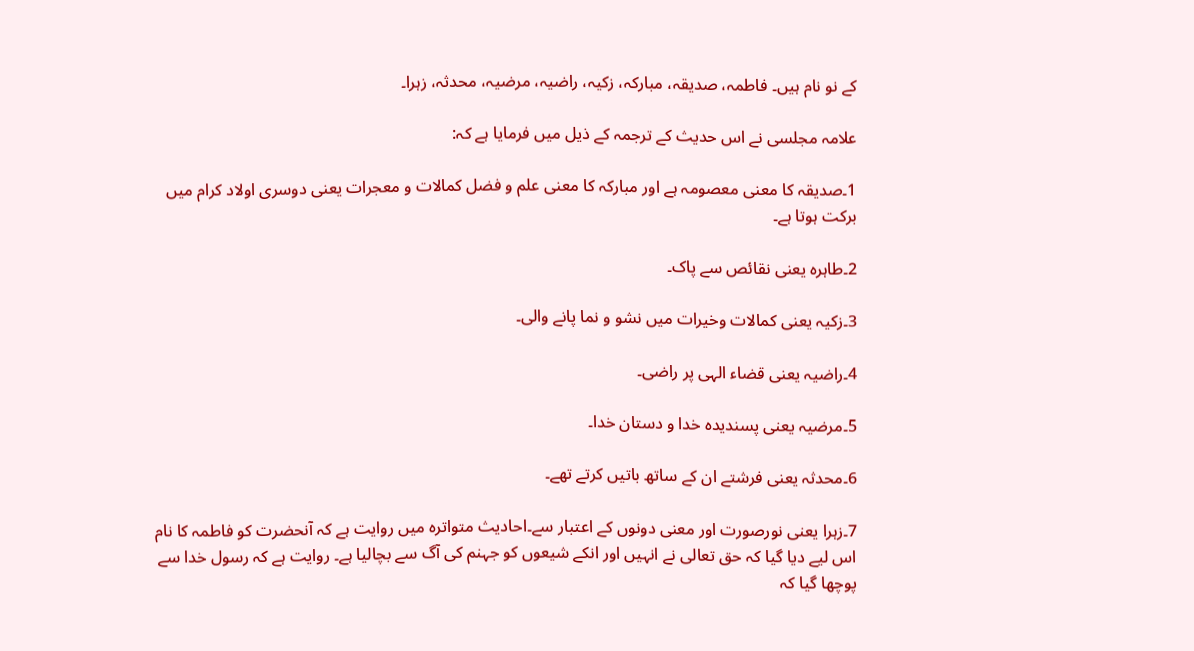کے نو نام ہیں۔ فاطمہ، صدیقہ، مبارکہ، زکیہ، راضیہ، مرضیہ، محدثہ، زہرا۔

علامہ مجلسی نے اس حدیث کے ترجمہ کے ذیل میں فرمایا ہے کہ:

1۔صدیقہ کا معنی معصومہ ہے اور مبارکہ کا معنی علم و فضل کمالات و معجرات یعنی دوسری اولاد کرام میں برکت ہوتا ہے۔

2۔طاہرہ یعنی نقائص سے پاک۔

3۔زکیہ یعنی کمالات وخیرات میں نشو و نما پانے والی۔

4۔راضیہ یعنی قضاء الہی پر راضی۔

5۔مرضیہ یعنی پسندیدہ خدا و دستان خدا۔

6۔محدثہ یعنی فرشتے ان کے ساتھ باتیں کرتے تھے۔

7۔زہرا یعنی نورصورت اور معنی دونوں کے اعتبار سے۔احادیث متواترہ میں روایت ہے کہ آنحضرت کو فاطمہ کا نام اس لیے دیا گیا کہ حق تعالی نے انہیں اور انکے شیعوں کو جہنم کی آگ سے بچالیا ہے۔ روایت ہے کہ رسول خدا سے پوچھا گیا کہ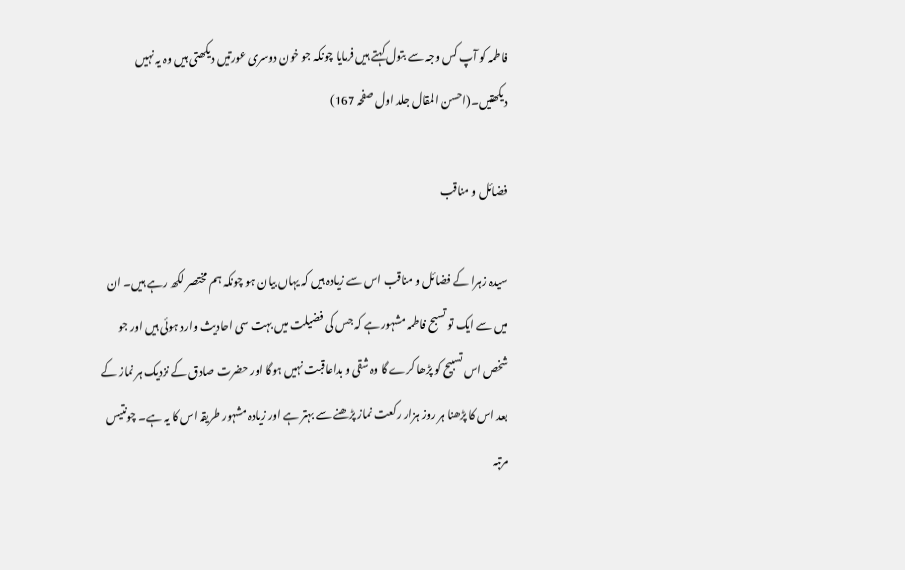فاطمہ کو آپ کس وجہ سے بتول کہتے ہیں فرمایا چونکہ جو خون دوسری عورتیں دیکھتی ہیں وہ یہ نہیں دیکھتیں۔(احسن المقال جلد اول صفحہ 167)

فضائل و مناقب

سیدہ زہرا کے فضائل و مناقب اس سے زیادہ ہیں کہ یہاں بیان ہو چونکہ ہم مختصر لکھ رہے ہیں۔ ان میں سے ایک تو تسبح فاطمہ مشہور ہے کہ جس کی فضیلت میں بہت سی احادیث وارد ہوئی ہیں اور جو شخص اس تسبیح کو پڑھا کرے گا وہ شقی و بداعاقبت نہیں ہوگا اور حضرت صادق کے نزدیک ہر نماز کے بعد اس کا پڑھنا ہر روز ہزار رکعت نماز پڑھنے سے بہتر ہے اور زیادہ مشہور طریقہ اس کا یہ ہے۔ چونتیس مرتبہ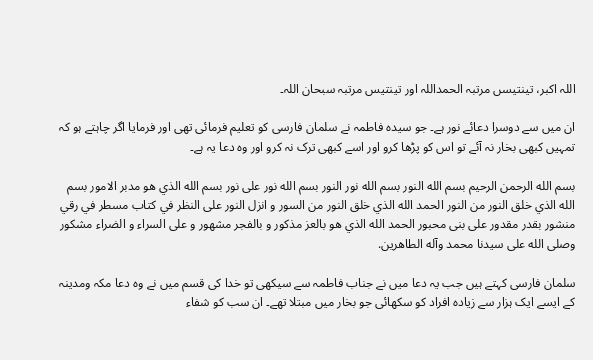اللہ اکبر، تینتیسں مرتبہ الحمداللہ اور تینتیس مرتبہ سبحان اللہ۔

ان میں سے دوسرا دعائے نور ہے۔ جو سیدہ فاطمہ نے سلمان فارسی کو تعلیم فرمائی تھی اور فرمایا اگر چاہتے ہو کہ تمہیں کبھی بخار نہ آئے تو اس کو پڑھا کرو اور اسے کبھی ترک نہ کرو اور وہ دعا یہ ہے۔

بسم الله الرحمن الرحیم بسم الله النور بسم الله نور النور بسم الله نور على نور بسم الله الذي هو مدبر الامور بسم الله الذي خلق النور من النور الحمد الله الذي خلق النور من السور و انزل النور على النظر في كتاب مسطر في رقي منشور بقدر مقدور على بنی محبور الحمد الله الذي هو بالعز مذکور و بالفجر مشھور و علی السراء و الضراء مشکور وصلى الله على سيدنا محمد وآله الطاهرين.

سلمان فارسی کہتے ہیں جب یہ دعا میں نے جناب فاطمہ سے سیکھی تو خدا کی قسم میں نے وہ دعا مکہ ومدینہ کے ایسے ایک ہزار سے زیادہ افراد کو سکھائی جو بخار میں مبتلا تھے۔ ان سب کو شفاء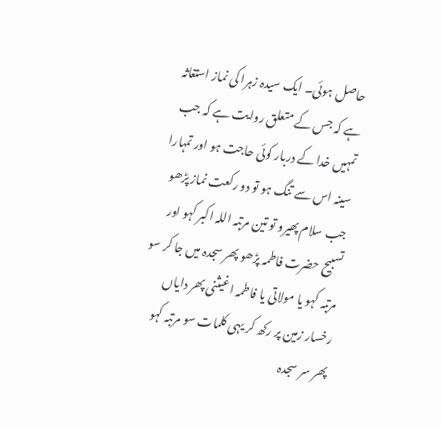حاصل ہوئی۔ ایک سیدہ زہرا کی نماز استغاثہ ہے کہ جس کے متعلق روایت ہے کہ جب تمہیں خدا کے دربار کوئی حاجت ہو اور تمہارا سینہ اس سے تنگ ہو تو دو رکعت نماز پڑھو جب سلام پھیرو تو تین مرتبہ اللہ اکبر کہو اور تسبیح حضرت فاطمہ پڑھو پھر سجدہ میں جا کر سو مرتبہ کہو یا مولاتی یا فاطمہ اغیثنی پھر دایاں رخسار زمین پر رکھ کر یہی کلمات سو مرتبہ کہو پھر سر سجدہ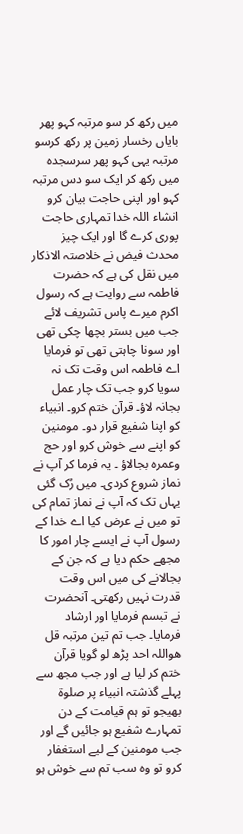میں رکھ کر سو مرتبہ کہو پھر بایاں رخسار زمین پر رکھ کرسو مرتبہ یہی کہو پھر سرسجدہ میں رکھ کر ایک سو دس مرتبہ کہو اور اپنی حاجت بیان کرو انشاء اللہ خدا تمہاری حاجت پوری کرے گا اور ایک چیز محدث فیض نے خلاصتہ الاذکار میں نقل کی ہے کہ حضرت فاطمہ سے روایت ہے کہ رسول اکرم میرے پاس تشریف لائے جب میں بستر بچھا چکی تھی اور سونا چاہتی تھی تو فرمایا اے فاطمہ اس وقت تک نہ سویا کرو جب تک چار عمل بجانہ لاؤ۔ قرآن ختم کرو۔ انبیاء کو اپنا شفیع قرار دو۔ مومنین کو اپنے سے خوش کرو اور حج وعمرہ بجالاؤ ۔ یہ فرما کر آپ نے نماز شروع کردی۔ میں رُک گئی یہاں تک کہ آپ نے نماز تمام کی تو میں نے عرض کیا اے خدا کے رسول آپ نے ایسے چار امور کا مجھے حکم دیا ہے کہ جن کے بجالانے کی میں اس وقت قدرت نہیں رکھتی۔ آنحضرت نے تبسم فرمایا اور ارشاد فرمایا۔ جب تم تین مرتبہ قل ھواللہ احد پڑھ لو گویا قرآن ختم کر لیا ہے اور جب مجھ سے پہلے گذشتہ انبیاء پر صلوۃ بھیجو تو ہم قیامت کے دن تمہارے شفیع ہو جائیں گے اور جب مومنین کے لیے استغفار کرو تو وہ سب تم سے خوش ہو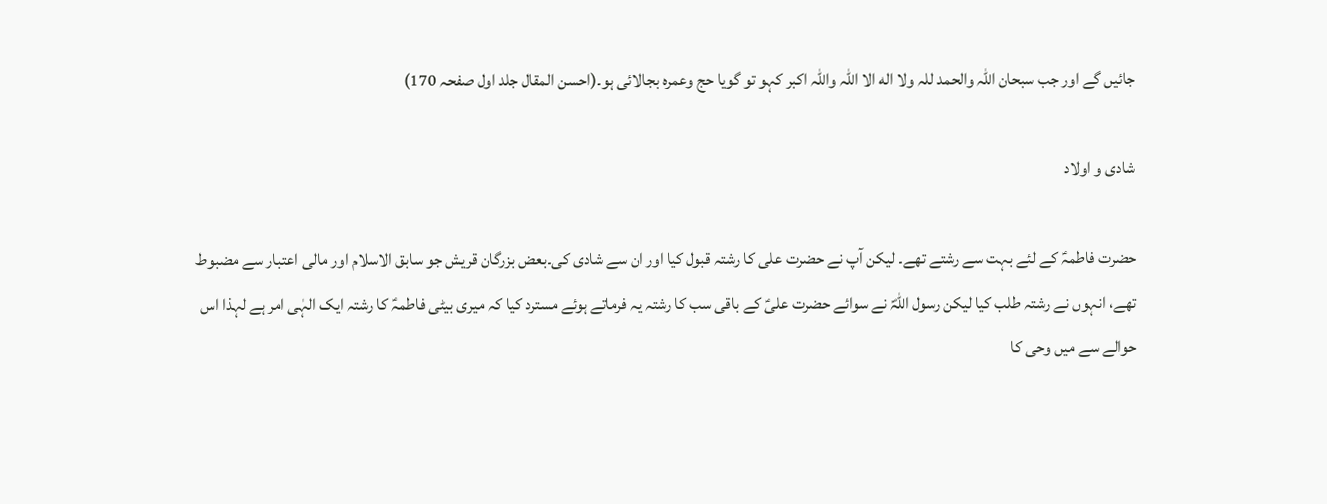جائیں گے اور جب سبحان اللہ والحمد للہ ولا اله الا اللہ واللہ اکبر کہو تو گویا حج وعمرہ بجالائی ہو۔(احسن المقال جلد اول صفحہ 170)

شادی و اولاد

حضرت فاطمہؑ کے لئے بہت سے رشتے تھے۔ لیکن آپ نے حضرت علی کا رشتہ قبول کیا اور ان سے شادی کی۔بعض بزرگان قریش جو سابق الاسلام اور مالی اعتبار سے مضبوط تھے، انہوں نے رشتہ طلب کیا لیکن رسول اللہؐ نے سوائے حضرت علیؑ کے باقی سب کا رشتہ یہ فرماتے ہوئے مسترد کیا کہ میری بیٹی فاطمہؑ کا رشتہ ایک الہٰی امر ہے لہذا اس حوالے سے میں وحی کا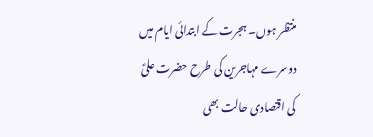منتظر ہوں۔ ہجرت کے ابتدائی ایام میں دوسرے مہاجرین کی طرح حضرت علیؑ کی اقتصادی حالت بھی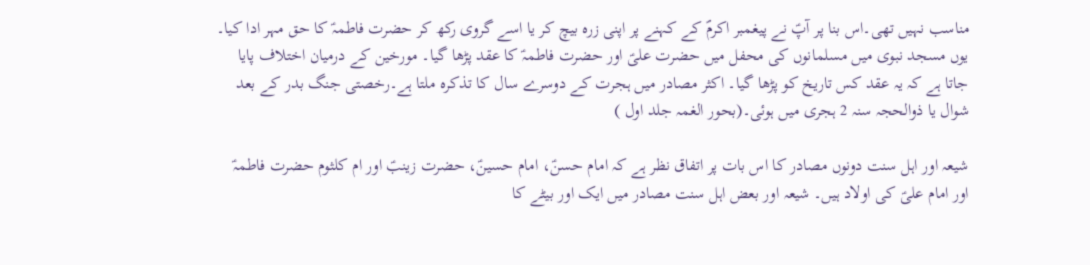مناسب نہیں تھی۔اس بنا پر آپؑ نے پیغمبر اکرمؐ کے کہنے پر اپنی زرہ بیچ کر یا اسے گروی رکھ کر حضرت فاطمہؑ کا حق مہر ادا کیا۔ یوں مسجد نبوی میں مسلمانوں کی محفل میں حضرت علیؑ اور حضرت فاطمہؑ کا عقد پڑھا گیا۔ مورخین کے درمیان اختلاف پایا جاتا ہے کہ یہ عقد کس تاریخ کو پڑھا گیا۔ اکثر مصادر میں ہجرت کے دوسرے سال کا تذکره ملتا ہے۔رخصتی جنگ بدر کے بعد شوال یا ذوالحجہ سنہ 2 ہجری میں ہوئی۔(بحور الغمہ جلد اول )

شیعہ اور اہل‌ سنت دونوں مصادر کا اس بات پر اتفاق نظر ہے کہ امام حسنؑ، امام حسینؑ، حضرت زینبؑ اور ام‌ کلثوم حضرت فاطمہؑ اور امام علیؑ کی اولاد ہیں۔ شیعہ اور بعض اہل سنت مصادر میں ایک اور بیٹے کا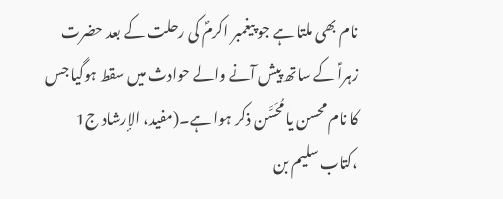نام بھی ملتا ہے جو پیغمبر اکرمؐ کی رحلت کے بعد حضرت زہراؑ کے ساتھ پیش آنے والے حوادث میں سقط ہوگیا جس کا نام محسن یا مُحَسَّن ذکر ہوا ہے۔(مفید، الإرشاد ج1 ،کتاب سلیم بن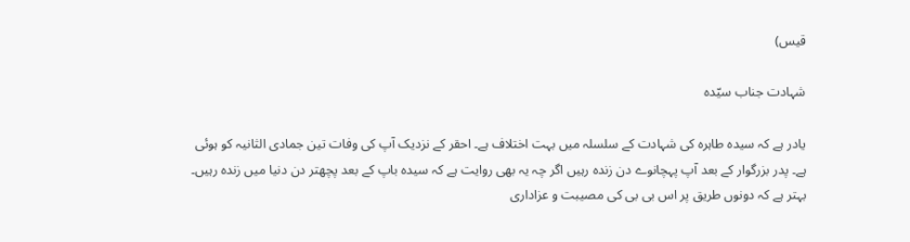قیس)

شہادت جناب سیّدہ

یادر ہے کہ سیدہ طاہرہ کی شہادت کے سلسلہ میں بہت اختلاف ہے۔ احقر کے نزدیک آپ کی وفات تین جمادی الثانیہ کو ہوئی ہے۔ پدر بزرگوار کے بعد آپ پہچانوے دن زندہ رہیں اگر چہ یہ بھی روایت ہے کہ سیدہ باپ کے بعد پچھتر دن دنیا میں زندہ رہیں۔ بہتر ہے کہ دونوں طریق پر اس بی بی کی مصیبت و عزاداری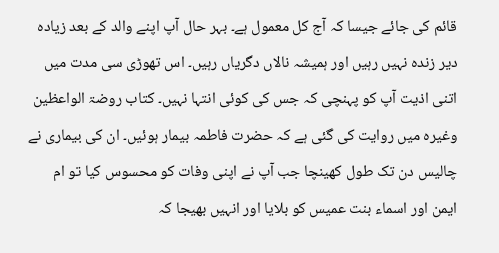قائم کی جائے جیسا کہ آج کل معمول ہے۔ بہر حال آپ اپنے والد کے بعد زیادہ دیر زندہ نہیں رہیں اور ہمیشہ نالاں دگریاں رہیں۔ اس تھوڑی سی مدت میں اتنی اذیت آپ کو پہنچی کہ جس کی کوئی انتہا نہیں۔ کتاب روضۃ الواعظین وغیرہ میں روایت کی گئی ہے کہ حضرت فاطمہ بیمار ہوئیں۔ ان کی بیماری نے چالیس دن تک طول کھینچا جب آپ نے اپنی وفات کو محسوس کیا تو ام ایمن اور اسماء بنت عمیس کو بلایا اور انہیں بھیجا کہ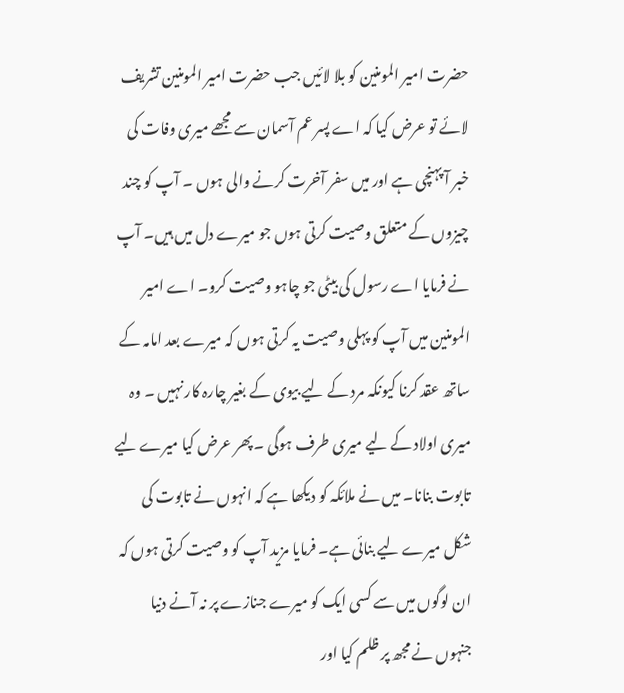حضرت امیر المومنین کو بلا لائیں جب حضرت امیر المومنین تشریف لائے تو عرض کیا کہ اے پسر عم آسمان سے مجھے میری وفات کی خبر آ پہنچی ہے اور میں سفر آخرت کرنے والی ہوں ۔ آپ کو چند چیزوں کے متعلق وصیت کرتی ہوں جو میرے دل میں ہیں۔ آپ نے فرمایا اے رسول کی بیٹی جو چاہو وصیت کرو۔ اے امیر المومنین میں آپ کو پہلی وصیت یہ کرتی ہوں کہ میرے بعد امامہ کے ساتھ عقد کرنا کیونکہ مرد کے لیے بیوی کے بغیر چارہ کار نہیں ۔ وہ میری اولاد کے لیے میری طرف ہوگی ۔ پھر عرض کیا میرے لیے تابوت بنانا۔ میں نے ملائکہ کو دیکھا ہے کہ انہوں نے تابوت کی شکل میرے لیے بنائی ہے۔ فرمایا مزید آپ کو وصیت کرتی ہوں کہ ان لوگوں میں سے کسی ایک کو میرے جنازے پر نہ آنے دنیا جنہوں نے مجھ پر ظلم کیا اور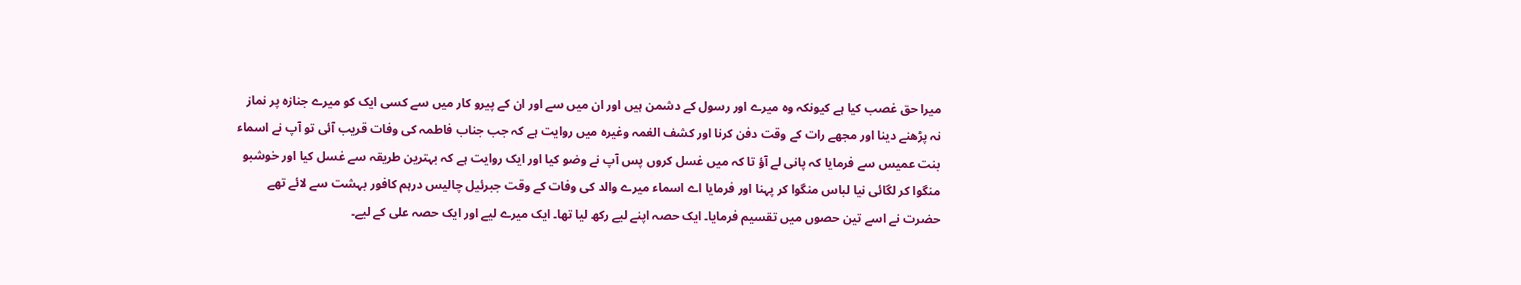میرا حق غصب کیا ہے کیونکہ وہ میرے اور رسول کے دشمن ہیں اور ان میں سے اور ان کے پیرو کار میں سے کسی ایک کو میرے جنازہ پر نماز نہ پڑھنے دینا اور مجھے رات کے وقت دفن کرنا اور کشف الغمہ وغیرہ میں روایت ہے کہ جب جناب فاطمہ کی وفات قریب آئی تو آپ نے اسماء بنت عمیس سے فرمایا کہ پانی لے آؤ تا کہ میں غسل کروں پس آپ نے وضو کیا اور ایک روایت ہے کہ بہترین طریقہ سے غسل کیا اور خوشبو منگوا کر لگائی نیا لباس منگوا کر پہنا اور فرمایا اے اسماء میرے والد کی وفات کے وقت جبرئیل چالیس درہم کافور بہشت سے لائے تھے حضرت نے اسے تین حصوں میں تقسیم فرمایا۔ ایک حصہ اپنے لیے رکھ لیا تھا۔ ایک میرے لیے اور ایک حصہ علی کے لیے۔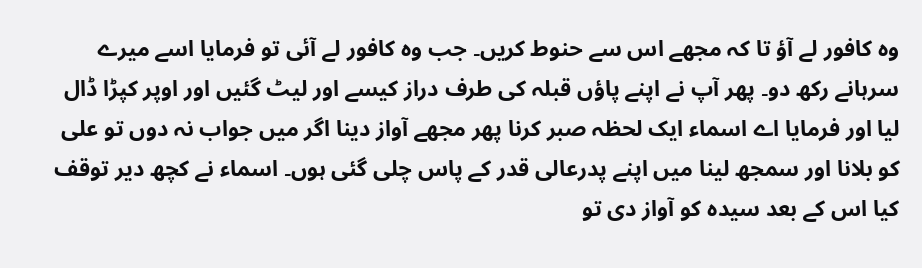وہ کافور لے آؤ تا کہ مجھے اس سے حنوط کریں۔ جب وہ کافور لے آئی تو فرمایا اسے میرے سرہانے رکھ دو۔ پھر آپ نے اپنے پاؤں قبلہ کی طرف دراز کیسے اور لیٹ گئیں اور اوپر کپڑا ڈال لیا اور فرمایا اے اسماء ایک لحظہ صبر کرنا پھر مجھے آواز دینا اگر میں جواب نہ دوں تو علی کو بلانا اور سمجھ لینا میں اپنے پدرعالی قدر کے پاس چلی گئی ہوں۔ اسماء نے کچھ دیر توقف کیا اس کے بعد سیدہ کو آواز دی تو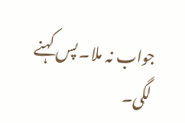جواب نہ ملا۔ پس کہنے لگی۔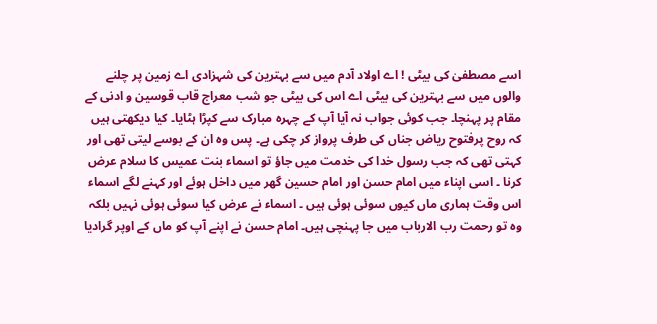اسے مصطفیٰ کی بیٹی ! اے اولاد آدم میں سے بہترین کی شہزادی اے زمین پر چلنے والوں میں سے بہترین کی بیٹی اے اس کی بیٹی جو شب معراج قاب قوسین و ادنی کے مقام پر پہنچا۔ جب کوئی جواب نہ آیا آپ کے چہرہ مبارک سے کپڑا ہٹایا۔ کیا دیکھتی ہیں کہ روح پرفتوح ریاض جناں کی طرف پرواز کر چکی ہے۔ پس وہ ان کے بوسے لیتی تھی اور کہتی تھی کہ جب رسول خدا کی خدمت میں جاؤ تو اسماء بنت عمیس کا سلام عرض کرنا ۔ اسی اپناء میں امام حسن اور امام حسین گھر میں داخل ہوئے اور کہنے لگے اسماء اس وقت ہماری ماں کیوں سوئی ہوئی ہیں ۔ اسماء نے عرض کیا سوئی ہوئی نہیں بلکہ وہ تو رحمت رب الارباب میں جا پہنچی ہیں۔ امام حسن نے اپنے آپ کو ماں کے اوپر گرادیا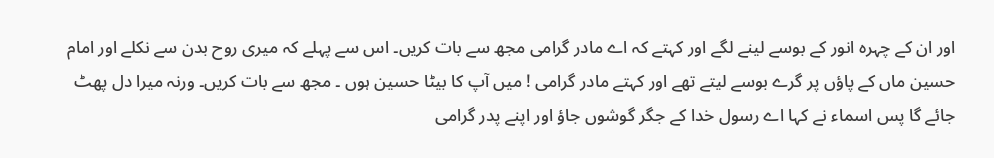اور ان کے چہرہ انور کے بوسے لینے لگے اور کہتے کہ اے مادر گرامی مجھ سے بات کریں۔ اس سے پہلے کہ میری روح بدن سے نکلے اور امام حسین ماں کے پاؤں پر گرے بوسے لیتے تھے اور کہتے مادر گرامی ! میں آپ کا بیٹا حسین ہوں ۔ مجھ سے بات کریں۔ ورنہ میرا دل پھٹ جائے گا پس اسماء نے کہا اے رسول خدا کے جگر گوشوں جاؤ اور اپنے پدر گرامی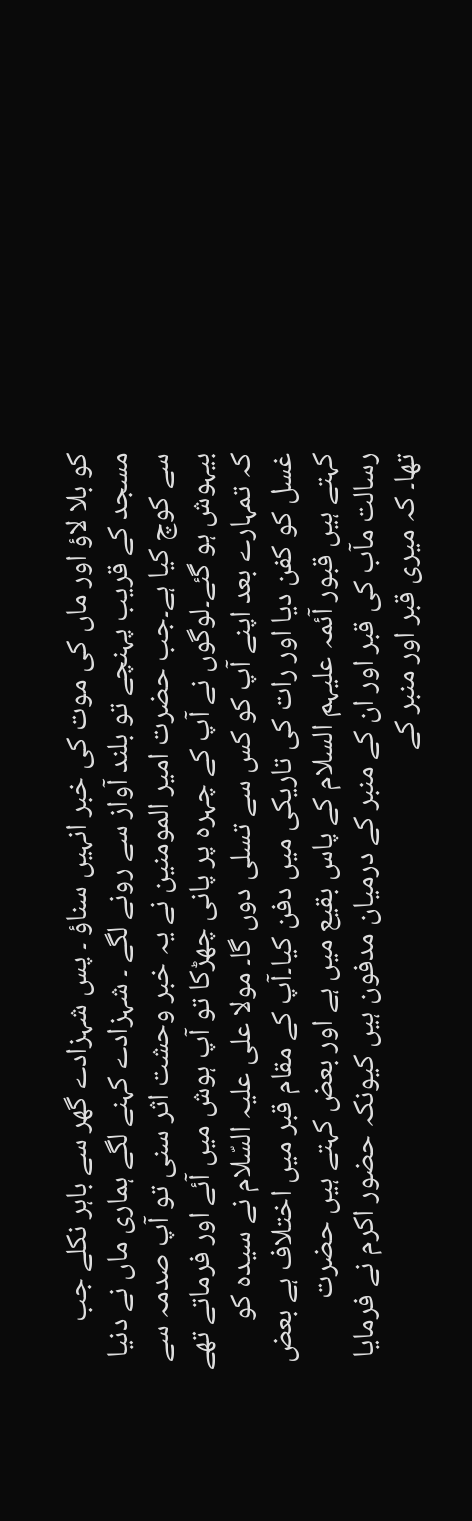کو بلا لاؤ اور ماں کی موت کی خبر انہیں سناؤ ۔ پس شہزادے گھر سے باہر نکلے جب مسجد کے قریب پہنچے تو بلند آواز سے رونے لگے ۔ شہزادے کہنے لگے ہماری ماں نے دنیا سے کوچ کیا ہے۔جب حضرت امیر المومنین نے یہ خبر وحشت اثر سنی تو آپ صدمہ سے بیہوش ہو گئے۔لوگوں نے آپ کے چہرہ پر پانی چھڑکا تو آپ ہوش میں آئے اور فرماتے تھے کہ تمہارے بعد اپنے آپ کو کس سے تسلی دوں گا۔ مولا علی علیہ السّلام نے سیدہ کو غسل کو کفن دیا اور رات کی تاریکی میں دفن کیا۔آپ کے مقام قبر میں اختلاف ہے بعض کہتے ہیں قبور آئمہ علیہم السلام کے پاس بقیع میں ہے اور بعض کہتے ہیں حضرت رسالت مآب کی قبر اور ان کے منبر کے درمیان مدفون ہیں کیونکہ حضور اکرم نے فرمایا تھا۔ کہ میری قبر اور منبر کے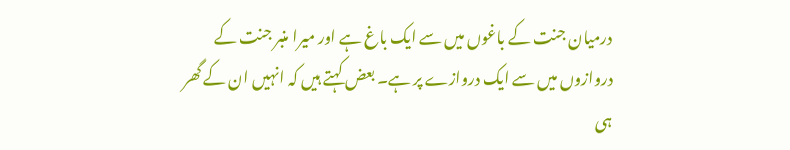درمیان جنت کے باغوں میں سے ایک باغ ہے اور میرا منبر جنت کے دروازوں میں سے ایک دروازے پر ہے۔ بعض کہتے ہیں کہ انہیں ان کے گھر ہی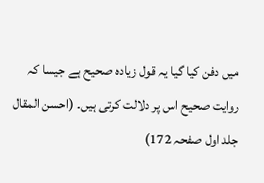میں دفن کیا گیا یہ قول زیادہ صحیح ہے جیسا کہ روایت صحیح اس پر دلالت کرتی ہیں۔ (احسن المقال جلد اول صفحہ 172)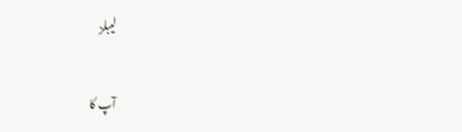لیبلز

آپ کا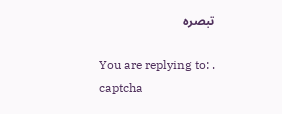تبصرہ

You are replying to: .
captcha